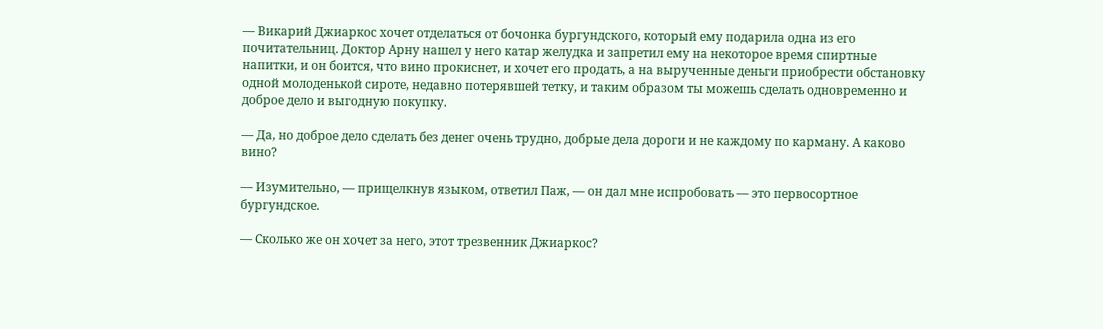— Викарий Джиаркос хочет отделаться от бочонка бургундского, который ему подарила одна из его почитательниц. Доктор Арну нашел у него катар желудка и запретил ему на некоторое время спиртные напитки, и он боится, что вино прокиснет, и хочет его продать, а на вырученные деньги приобрести обстановку одной молоденькой сироте, недавно потерявшей тетку, и таким образом ты можешь сделать одновременно и доброе дело и выгодную покупку.

— Да, но доброе дело сделать без денег очень трудно, добрые дела дороги и не каждому по карману. А каково вино?

— Изумительно, — прищелкнув языком, ответил Паж, — он дал мне испробовать — это первосортное бургундское.

— Сколько же он хочет за него, этот трезвенник Джиаркос?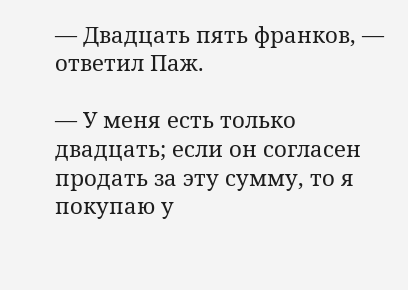— Двадцать пять франков, — ответил Паж.

— У меня есть только двадцать; если он согласен продать за эту сумму, то я покупаю у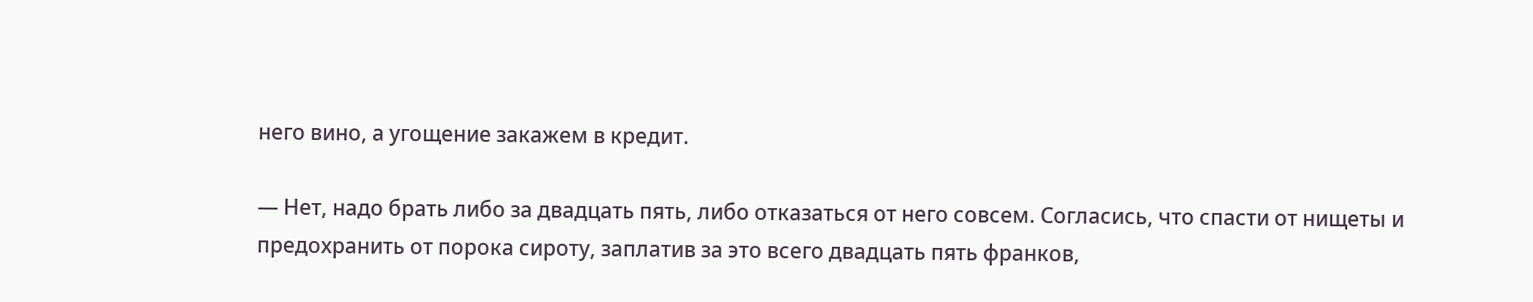него вино, а угощение закажем в кредит.

— Нет, надо брать либо за двадцать пять, либо отказаться от него совсем. Согласись, что спасти от нищеты и предохранить от порока сироту, заплатив за это всего двадцать пять франков,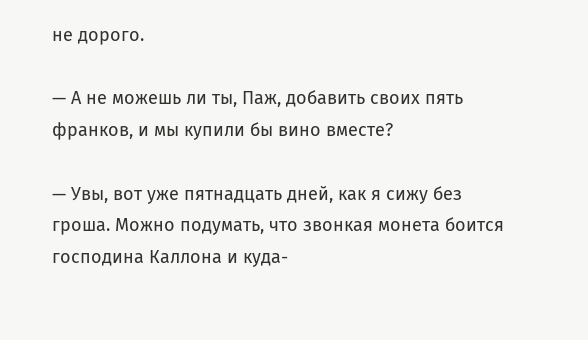не дорого.

— А не можешь ли ты, Паж, добавить своих пять франков, и мы купили бы вино вместе?

— Увы, вот уже пятнадцать дней, как я сижу без гроша. Можно подумать, что звонкая монета боится господина Каллона и куда-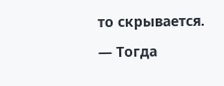то скрывается.

— Тогда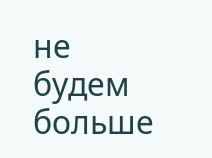не будем больше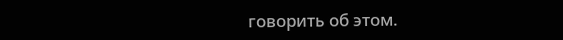говорить об этом.